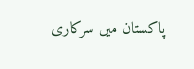پاکستان میں سرکاری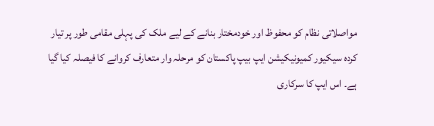مواصلاتی نظام کو محفوظ اور خودمختار بنانے کے لیے ملک کی پہلی مقامی طور پر تیار کردہ سیکیور کمیونیکیشن ایپ بیپ پاکستان کو مرحلہ وار متعارف کروانے کا فیصلہ کیا گیا ہے۔ اس ایپ کا سرکاری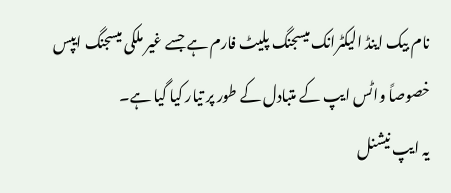نام بیک اینڈ الیکٹرانک میسجنگ پلیٹ فارم ہے جسے غیر ملکی میسجنگ ایپس خصوصاً واٹس ایپ کے متبادل کے طور پر تیار کیا گیا ہے۔
یہ ایپ نیشنل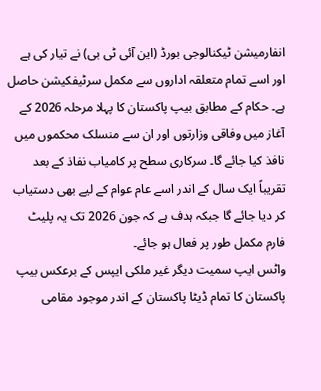انفارمیشن ٹیکنالوجی بورڈ (این آئی ٹی بی) نے تیار کی ہے اور اسے تمام متعلقہ اداروں سے مکمل سرٹیفکیشن حاصل ہے۔ حکام کے مطابق بیپ پاکستان کا پہلا مرحلہ 2026 کے آغاز میں وفاقی وزارتوں اور ان سے منسلک محکموں میں نافذ کیا جائے گا۔ سرکاری سطح پر کامیاب نفاذ کے بعد تقریباً ایک سال کے اندر اسے عام عوام کے لیے بھی دستیاب کر دیا جائے گا جبکہ ہدف ہے کہ جون 2026 تک یہ پلیٹ فارم مکمل طور پر فعال ہو جائے۔
واٹس ایپ سمیت دیگر غیر ملکی ایپس کے برعکس بیپ پاکستان کا تمام ڈیٹا پاکستان کے اندر موجود مقامی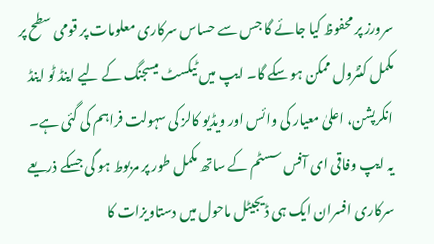سرورز پر محفوظ کیا جائے گا جس سے حساس سرکاری معلومات پر قومی سطح پر مکمل کنٹرول ممکن ہو سکے گا۔ ایپ میں ٹیکسٹ میسجنگ کے لیے اینڈ ٹو اینڈ انکرپشن، اعلیٰ معیار کی وائس اور ویڈیو کالز کی سہولت فراہم کی گئی ہے۔
یہ ایپ وفاقی ای آفس سسٹم کے ساتھ مکمل طور پر مربوط ہو گی جسکے ذریعے سرکاری افسران ایک ہی ڈیجیٹل ماحول میں دستاویزات کا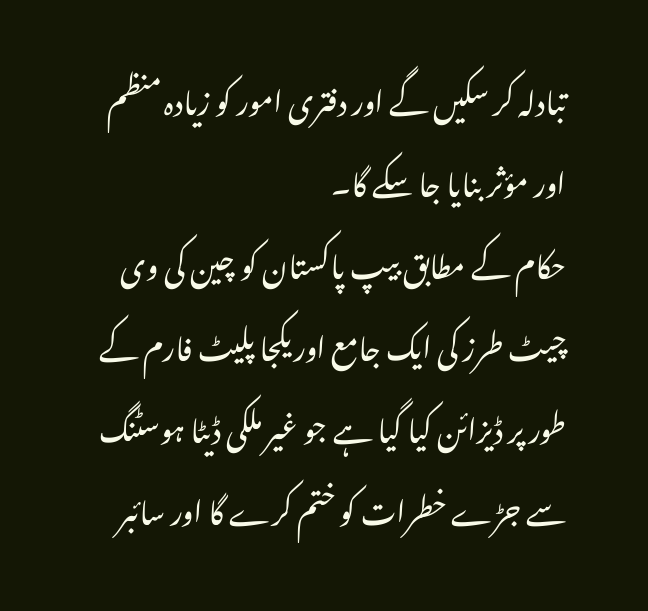تبادلہ کر سکیں گے اور دفتری امور کو زیادہ منظم اور مؤثر بنایا جا سکے گا۔
حکام کے مطابق بیپ پاکستان کو چین کی وی چیٹ طرز کی ایک جامع اور یکجا پلیٹ فارم کے طور پر ڈیزائن کیا گیا ہے جو غیر ملکی ڈیٹا ہوسٹنگ سے جڑے خطرات کو ختم کرے گا اور سائبر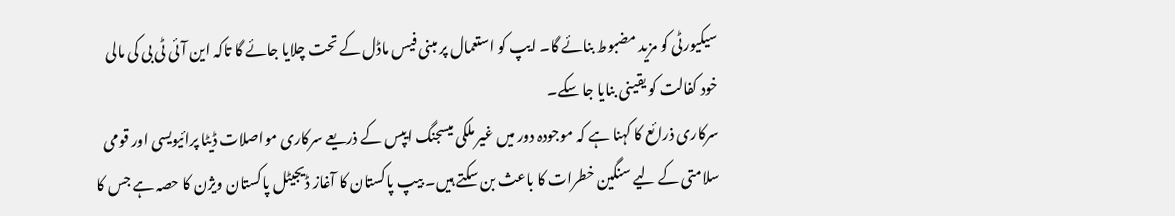سیکیورٹی کو مزید مضبوط بنائے گا۔ ایپ کو استعمال پر مبنی فیس ماڈل کے تحت چلایا جائے گا تاکہ این آئی ٹی بی کی مالی خود کفالت کو یقینی بنایا جا سکے۔
سرکاری ذرائع کا کہنا ہے کہ موجودہ دور میں غیر ملکی میسجنگ ایپس کے ذریعے سرکاری مواصلات ڈیٹا پرائیویسی اور قومی سلامتی کے لیے سنگین خطرات کا باعث بن سکتے ہیں۔ بیپ پاکستان کا آغاز ڈیجیٹل پاکستان ویژن کا حصہ ہے جس کا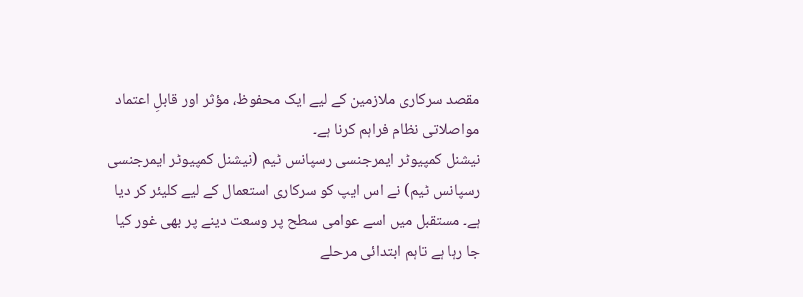مقصد سرکاری ملازمین کے لیے ایک محفوظ، مؤثر اور قابلِ اعتماد مواصلاتی نظام فراہم کرنا ہے۔
نیشنل کمپیوٹر ایمرجنسی رسپانس ٹیم (نیشنل کمپیوٹر ایمرجنسی رسپانس ٹیم) نے اس ایپ کو سرکاری استعمال کے لیے کلیئر کر دیا ہے۔ مستقبل میں اسے عوامی سطح پر وسعت دینے پر بھی غور کیا جا رہا ہے تاہم ابتدائی مرحلے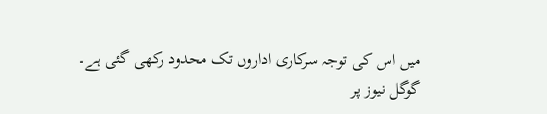میں اس کی توجہ سرکاری اداروں تک محدود رکھی گئی ہے۔
گوگل نیوز پر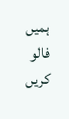ہمیں فالو کریں